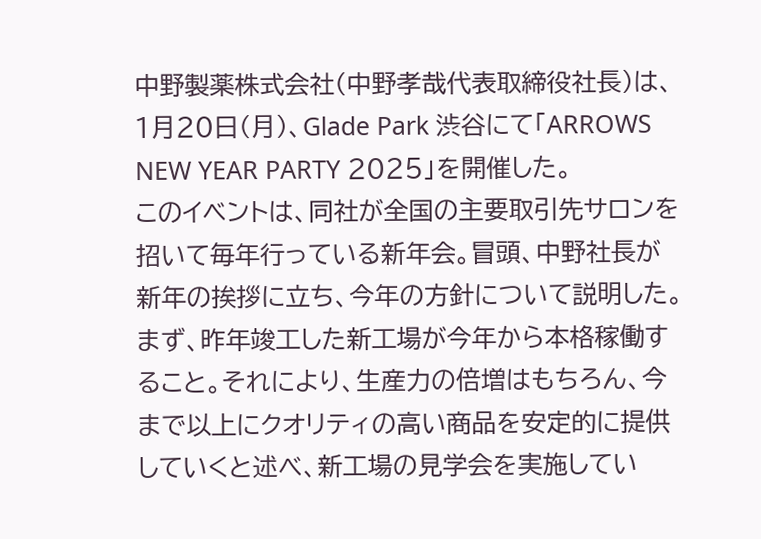中野製薬株式会社(中野孝哉代表取締役社長)は、1月20日(月)、Glade Park 渋谷にて「ARROWS NEW YEAR PARTY 2025」を開催した。
このイベントは、同社が全国の主要取引先サロンを招いて毎年行っている新年会。冒頭、中野社長が新年の挨拶に立ち、今年の方針について説明した。まず、昨年竣工した新工場が今年から本格稼働すること。それにより、生産力の倍増はもちろん、今まで以上にクオリティの高い商品を安定的に提供していくと述べ、新工場の見学会を実施してい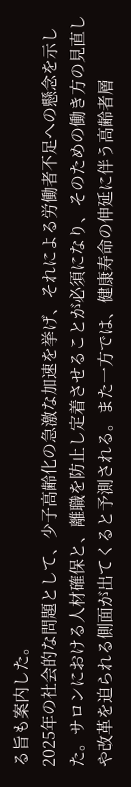る旨も案内した。
2025年の社会的な問題として、少子高齢化の急激な加速を挙げ、それによる労働者不足への懸念を示した。サロンにおける人材確保と、離職を防止し定着させることが必須になり、そのための働き方の見直しや改革を迫られる側面が出てくると予測される。また一方では、健康寿命の伸延に伴う高齢者層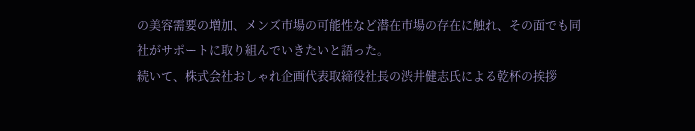の美容需要の増加、メンズ市場の可能性など潜在市場の存在に触れ、その面でも同社がサポートに取り組んでいきたいと語った。
続いて、株式会社おしゃれ企画代表取締役社長の渋井健志氏による乾杯の挨拶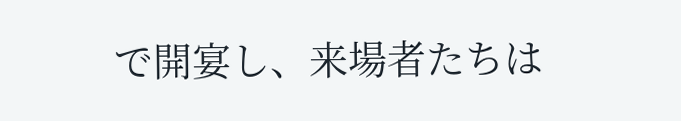で開宴し、来場者たちは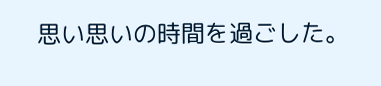思い思いの時間を過ごした。